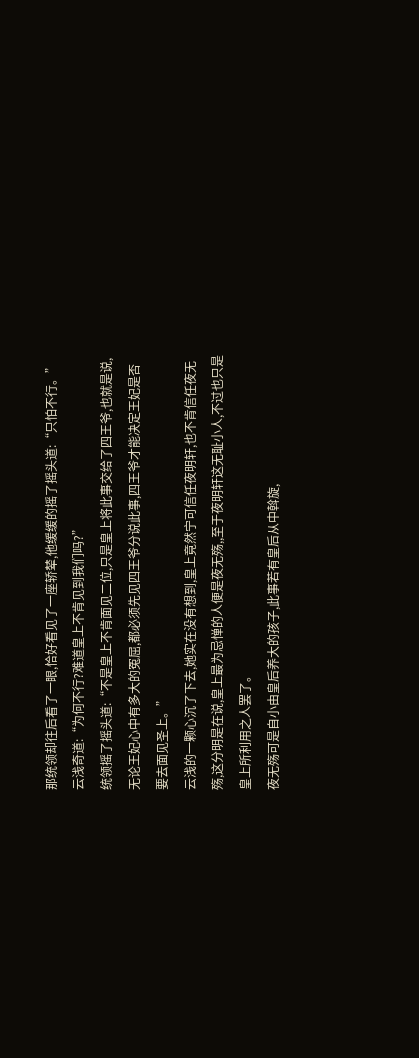那统领却往后看了一眼,恰好看见了一座轿辇,他缓缓的摇了摇头道:“只怕不行。”
云浅奇道:“为何不行?难道皇上不肯见到我们吗?”
统领摇了摇头道:“不是皇上不肯面见二位,只是皇上将此事交给了四王爷,也就是说,无论王妃心中有多大的冤屈,都必须先见四王爷分说此事,四王爷才能决定王妃是否要去面见圣上。”
云浅的一颗心沉了下去,她实在没有想到,皇上竟然宁可信任夜明轩,也不肯信任夜无殇,这分明是在说,皇上最为忌惮的人便是夜无殇,,至于夜明轩这无耻小人,不过也只是皇上所利用之人罢了。
夜无殇可是自小由皇后养大的孩子,此事若有皇后从中斡旋,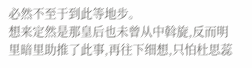必然不至于到此等地步。
想来定然是那皇后也未曾从中斡旋,反而明里暗里助推了此事,再往下细想,只怕杜思蕊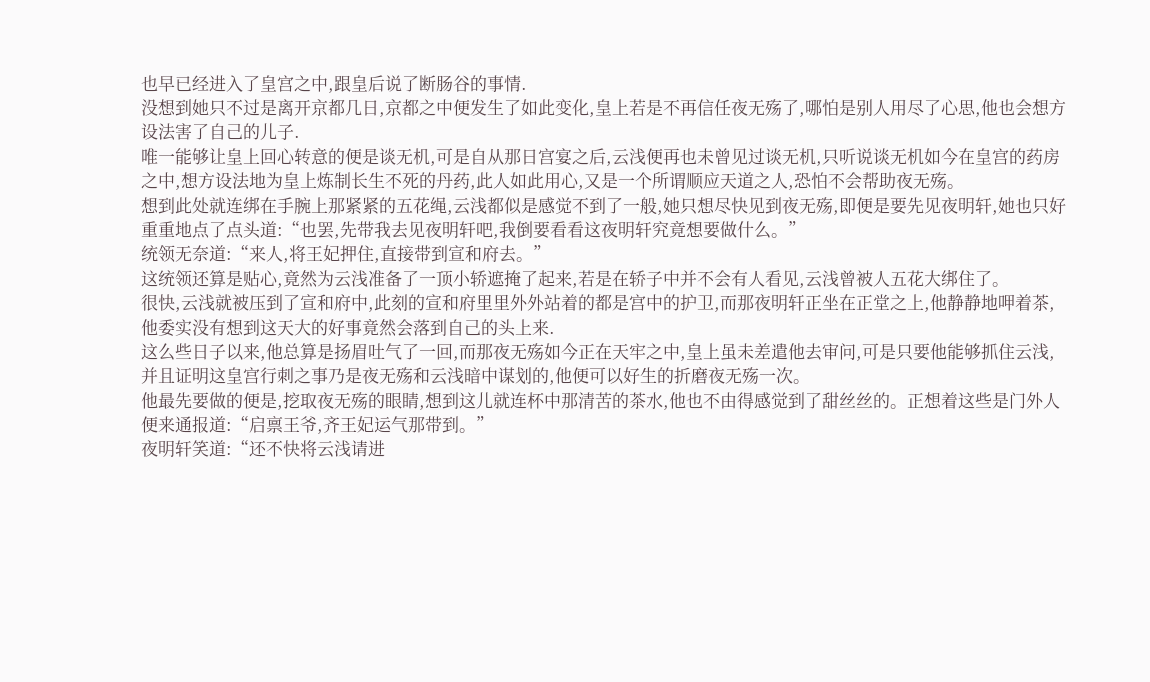也早已经进入了皇宫之中,跟皇后说了断肠谷的事情.
没想到她只不过是离开京都几日,京都之中便发生了如此变化,皇上若是不再信任夜无殇了,哪怕是别人用尽了心思,他也会想方设法害了自己的儿子.
唯一能够让皇上回心转意的便是谈无机,可是自从那日宫宴之后,云浅便再也未曾见过谈无机,只听说谈无机如今在皇宫的药房之中,想方设法地为皇上炼制长生不死的丹药,此人如此用心,又是一个所谓顺应天道之人,恐怕不会帮助夜无殇。
想到此处就连绑在手腕上那紧紧的五花绳,云浅都似是感觉不到了一般,她只想尽快见到夜无殇,即便是要先见夜明轩,她也只好重重地点了点头道:“也罢,先带我去见夜明轩吧,我倒要看看这夜明轩究竟想要做什么。”
统领无奈道:“来人,将王妃押住,直接带到宣和府去。”
这统领还算是贴心,竟然为云浅准备了一顶小轿遮掩了起来,若是在轿子中并不会有人看见,云浅曾被人五花大绑住了。
很快,云浅就被压到了宣和府中,此刻的宣和府里里外外站着的都是宫中的护卫,而那夜明轩正坐在正堂之上,他静静地呷着茶,他委实没有想到这天大的好事竟然会落到自己的头上来.
这么些日子以来,他总算是扬眉吐气了一回,而那夜无殇如今正在天牢之中,皇上虽未差遣他去审问,可是只要他能够抓住云浅,并且证明这皇宫行刺之事乃是夜无殇和云浅暗中谋划的,他便可以好生的折磨夜无殇一次。
他最先要做的便是,挖取夜无殇的眼睛,想到这儿就连杯中那清苦的茶水,他也不由得感觉到了甜丝丝的。正想着这些是门外人便来通报道:“启禀王爷,齐王妃运气那带到。”
夜明轩笑道:“还不快将云浅请进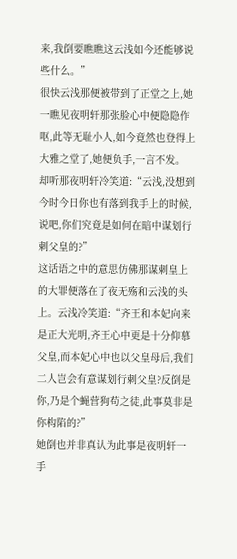来,我倒要瞧瞧这云浅如今还能够说些什么。”
很快云浅那便被带到了正堂之上,她一瞧见夜明轩那张脸心中便隐隐作呕,此等无耻小人,如今竟然也登得上大雅之堂了,她便负手,一言不发。
却听那夜明轩冷笑道:“云浅,没想到今时今日你也有落到我手上的时候,说吧,你们究竟是如何在暗中谋划行刺父皇的?”
这话语之中的意思仿佛那谋刺皇上的大罪便落在了夜无殇和云浅的头上。云浅冷笑道:“齐王和本妃向来是正大光明,齐王心中更是十分仰慕父皇,而本妃心中也以父皇母后,我们二人岂会有意谋划行刺父皇?反倒是你,乃是个蝇营狗苟之徒,此事莫非是你构陷的?”
她倒也并非真认为此事是夜明轩一手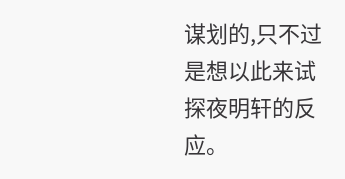谋划的,只不过是想以此来试探夜明轩的反应。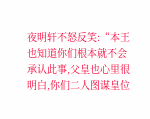夜明轩不怒反笑:“本王也知道你们根本就不会承认此事,父皇也心里很明白,你们二人图谋皇位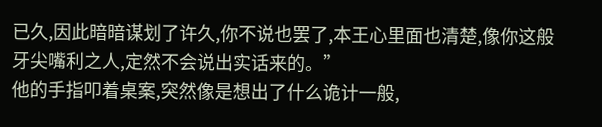已久,因此暗暗谋划了许久,你不说也罢了,本王心里面也清楚,像你这般牙尖嘴利之人,定然不会说出实话来的。”
他的手指叩着桌案,突然像是想出了什么诡计一般,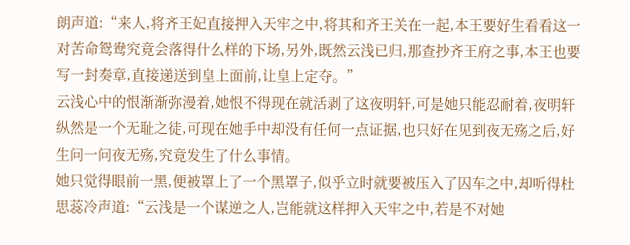朗声道:“来人,将齐王妃直接押入天牢之中,将其和齐王关在一起,本王要好生看看这一对苦命鸳鸯究竟会落得什么样的下场,另外,既然云浅已归,那查抄齐王府之事,本王也要写一封奏章,直接递送到皇上面前,让皇上定夺。”
云浅心中的恨渐渐弥漫着,她恨不得现在就活剥了这夜明轩,可是她只能忍耐着,夜明轩纵然是一个无耻之徒,可现在她手中却没有任何一点证据,也只好在见到夜无殇之后,好生问一问夜无殇,究竟发生了什么事情。
她只觉得眼前一黑,便被罩上了一个黑罩子,似乎立时就要被压入了囚车之中,却听得杜思蕊冷声道:“云浅是一个谋逆之人,岂能就这样押入天牢之中,若是不对她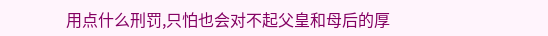用点什么刑罚,只怕也会对不起父皇和母后的厚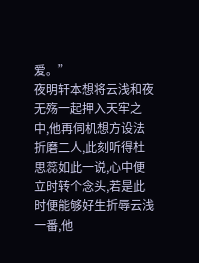爱。”
夜明轩本想将云浅和夜无殇一起押入天牢之中,他再伺机想方设法折磨二人,此刻听得杜思蕊如此一说,心中便立时转个念头,若是此时便能够好生折辱云浅一番,他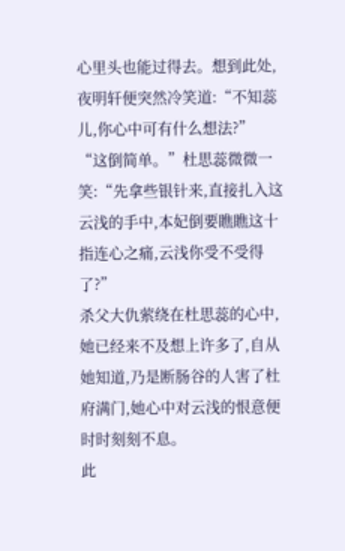心里头也能过得去。想到此处,夜明轩便突然冷笑道:“不知蕊儿,你心中可有什么想法?”
“这倒简单。”杜思蕊微微一笑:“先拿些银针来,直接扎入这云浅的手中,本妃倒要瞧瞧这十指连心之痛,云浅你受不受得了?”
杀父大仇萦绕在杜思蕊的心中,她已经来不及想上许多了,自从她知道,乃是断肠谷的人害了杜府满门,她心中对云浅的恨意便时时刻刻不息。
此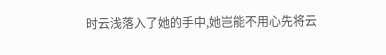时云浅落入了她的手中,她岂能不用心先将云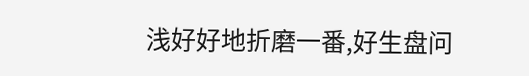浅好好地折磨一番,好生盘问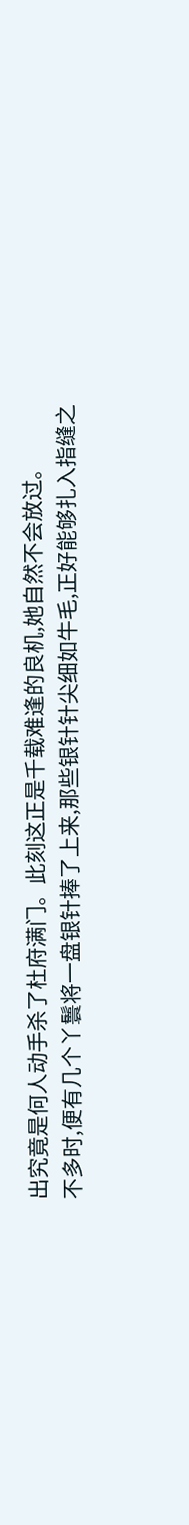出究竟是何人动手杀了杜府满门。此刻这正是千载难逢的良机,她自然不会放过。
不多时,便有几个丫鬟将一盘银针捧了上来,那些银针针尖细如牛毛,正好能够扎入指缝之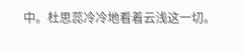中。杜思蕊冷冷地看着云浅这一切。